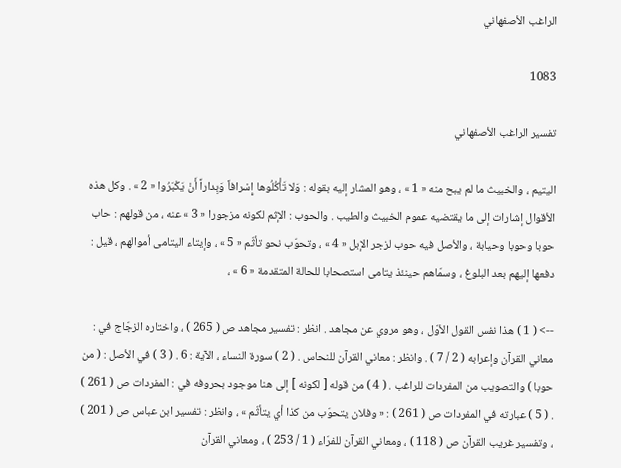الراغب الأصفهاني

1083

تفسير الراغب الأصفهاني

اليتيم ، والخبيث ما لم يبح منه « 1 » ، وهو المشار إليه بقوله : وَلا تَأْكُلُوها إِسْرافاً وَبِداراً أَنْ يَكْبَرُوا « 2 » . وكل هذه الأقوال إشارات إلى ما يقتضيه عموم الخبيث والطيب . والحوب : الإثم لكونه مزجورا « 3 » عنه ، من قولهم : حاب حوبا وحوبا وحيابة ، والأصل فيه حوب لزجر الإبل « 4 » ، وتحوّب نحو تأثّم « 5 » ، وإيتاء اليتامى أموالهم ، قيل : دفعها إليهم بعد البلوغ ، وسمّاهم حينئذ يتامى استصحابا للحالة المتقدمة « 6 » ،

--> ( 1 ) هذا نفس القول الأوّل ، وهو مروي عن مجاهد . انظر : تفسير مجاهد ص ( 265 ) ، واختاره الزجّاج في : معاني القرآن وإعرابه ( 2 / 7 ) . وانظر : معاني القرآن للنحاس . ( 2 ) سورة النساء ، الآية : 6 . ( 3 ) في الأصل : ( من حوبا ) والتصويب من المفردات للراغب . ( 4 ) من قوله [ لكونه ] إلى هنا موجود بحروفه في : المفردات ص ( 261 ) . ( 5 ) عبارته في المفردات ص ( 261 ) : « وفلان يتحوّب من كذا أي يتأثّم » ، وانظر : تفسير ابن عباس ص ( 201 ) ، وتفسير غريب القرآن ص ( 118 ) ، ومعاني القرآن للفرّاء ( 1 / 253 ) ، ومعاني القرآن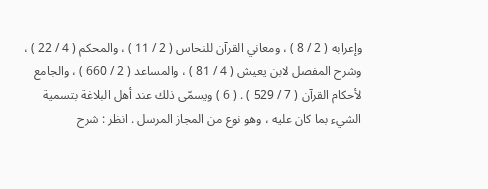وإعرابه ( 2 / 8 ) ، ومعاني القرآن للنحاس ( 2 / 11 ) ، والمحكم ( 4 / 22 ) ، وشرح المفصل لابن يعيش ( 4 / 81 ) ، والمساعد ( 2 / 660 ) ، والجامع لأحكام القرآن ( 7 / 529 ) . ( 6 ) ويسمّى ذلك عند أهل البلاغة بتسمية الشيء بما كان عليه ، وهو نوع من المجاز المرسل . انظر : شرح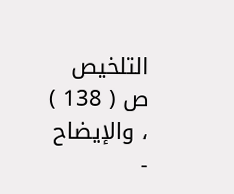التلخيص ص ( 138 ) ، والإيضاح -